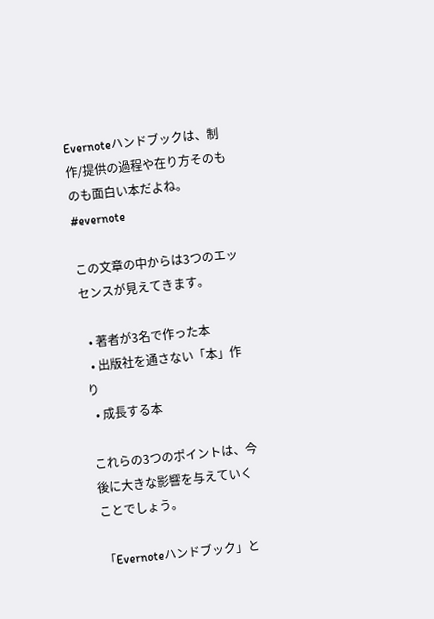Evernoteハンドブックは、制作/提供の過程や在り方そのものも面白い本だよね。 #evernote

この文章の中からは3つのエッセンスが見えてきます。

  • 著者が3名で作った本
  • 出版社を通さない「本」作り
  • 成長する本

これらの3つのポイントは、今後に大きな影響を与えていくことでしょう。

「Evernoteハンドブック」と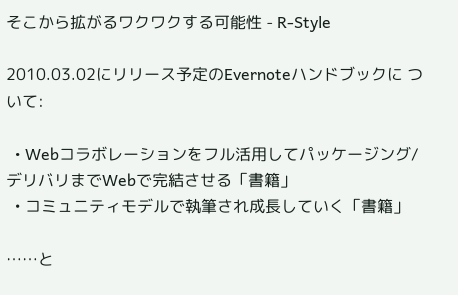そこから拡がるワクワクする可能性 - R-Style

2010.03.02にリリース予定のEvernoteハンドブックに ついて:

  • Webコラボレーションをフル活用してパッケージング/デリバリまでWebで完結させる「書籍」
  • コミュニティモデルで執筆され成長していく「書籍」

……と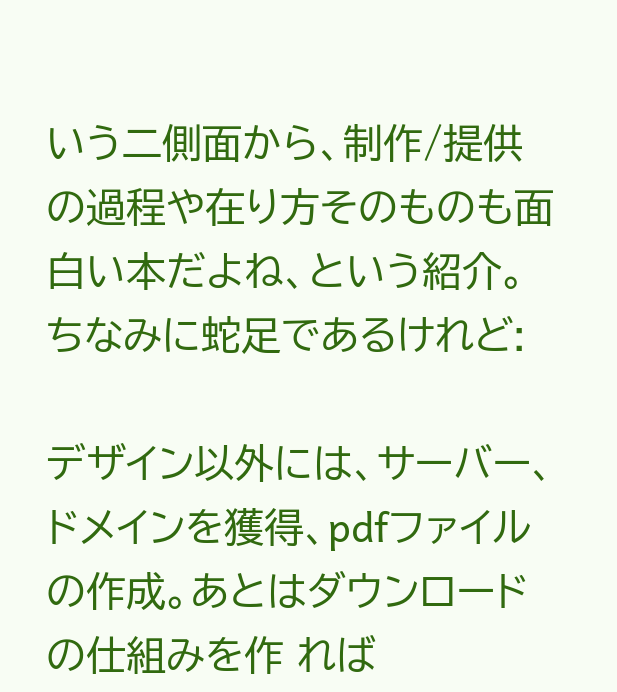いう二側面から、制作/提供の過程や在り方そのものも面白い本だよね、という紹介。ちなみに蛇足であるけれど:

デザイン以外には、サーバー、ドメインを獲得、pdfファイルの作成。あとはダウンロードの仕組みを作 れば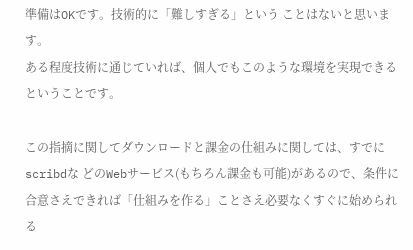準備はOKです。技術的に「難しすぎる」という ことはないと思います。
ある程度技術に通じていれば、個人でもこのような環境を実現できるということです。

この指摘に関してダウンロードと課金の仕組みに関しては、すでにscribdな どのWebサービス(もちろん課金も可能)があるので、条件に合意さえできれば「仕組みを作る」ことさえ必要なくすぐに始められる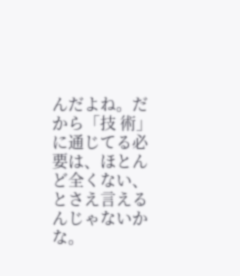んだよね。だから「技 術」に通じてる必要は、ほとんど全くない、とさえ言えるんじゃないかな。